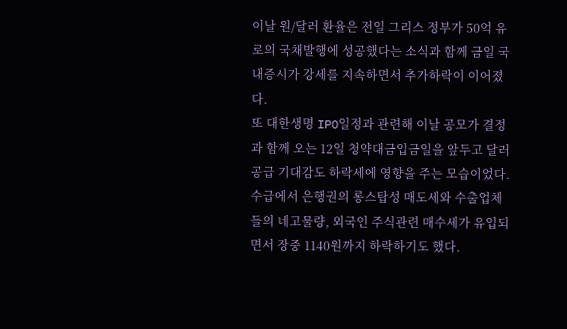이날 원/달러 환율은 전일 그리스 정부가 50억 유로의 국채발행에 성공했다는 소식과 함께 금일 국내증시가 강세를 지속하면서 추가하락이 이어졌다.
또 대한생명 IPO일정과 관련해 이날 공모가 결정과 함께 오는 12일 청약대금입금일을 앞두고 달러 공급 기대감도 하락세에 영향을 주는 모습이었다.
수급에서 은행권의 롱스탑성 매도세와 수출업체들의 네고물량, 외국인 주식관련 매수세가 유입되면서 장중 1140원까지 하락하기도 했다.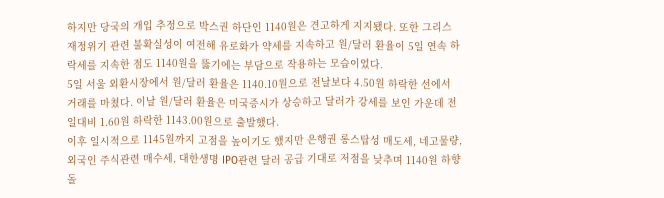하지만 당국의 개입 추정으로 박스권 하단인 1140원은 견고하게 지지됐다. 또한 그리스 재정위기 관련 불확실성이 여전해 유로화가 약세를 지속하고 원/달러 환율이 5일 연속 하락세를 지속한 점도 1140원을 뚫기에는 부담으로 작용하는 모습이었다.
5일 서울 외환시장에서 원/달러 환율은 1140.10원으로 전날보다 4.50원 하락한 선에서 거래를 마쳤다. 이날 원/달러 환율은 미국증시가 상승하고 달러가 강세를 보인 가운데 전일대비 1.60원 하락한 1143.00원으로 출발했다.
이후 일시적으로 1145원까지 고점을 높이기도 했지만 은행권 롱스탑성 매도세, 네고물량, 외국인 주식관련 매수세, 대한생명 IPO관련 달러 공급 기대로 저점을 낮추며 1140원 하향 돌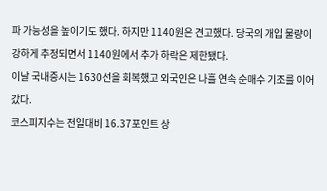파 가능성을 높이기도 했다. 하지만 1140원은 견고했다. 당국의 개입 물량이 강하게 추정되면서 1140원에서 추가 하락은 제한됐다.
이날 국내증시는 1630선을 회복했고 외국인은 나흘 연속 순매수 기조를 이어갔다.
코스피지수는 전일대비 16.37포인트 상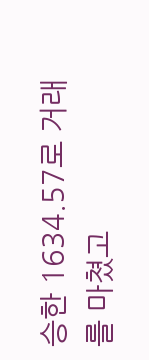승한 1634.57로 거래를 마쳤고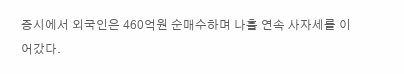증시에서 외국인은 460억원 순매수하며 나흘 연속 사자세를 이어갔다.